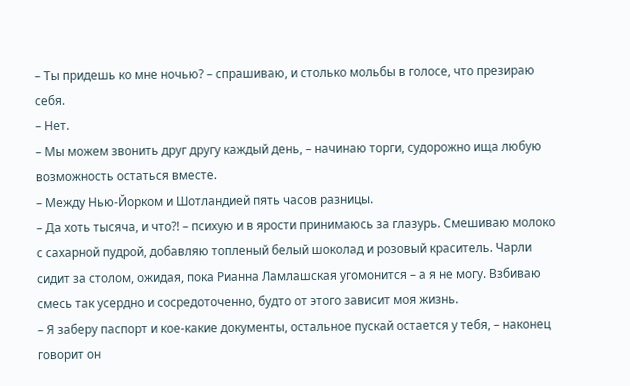– Ты придешь ко мне ночью? – спрашиваю, и столько мольбы в голосе, что презираю себя.
– Нет.
– Мы можем звонить друг другу каждый день, – начинаю торги, судорожно ища любую возможность остаться вместе.
– Между Нью-Йорком и Шотландией пять часов разницы.
– Да хоть тысяча, и что?! – психую и в ярости принимаюсь за глазурь. Смешиваю молоко с сахарной пудрой, добавляю топленый белый шоколад и розовый краситель. Чарли сидит за столом, ожидая, пока Рианна Ламлашская угомонится – а я не могу. Взбиваю смесь так усердно и сосредоточенно, будто от этого зависит моя жизнь.
– Я заберу паспорт и кое-какие документы, остальное пускай остается у тебя, – наконец говорит он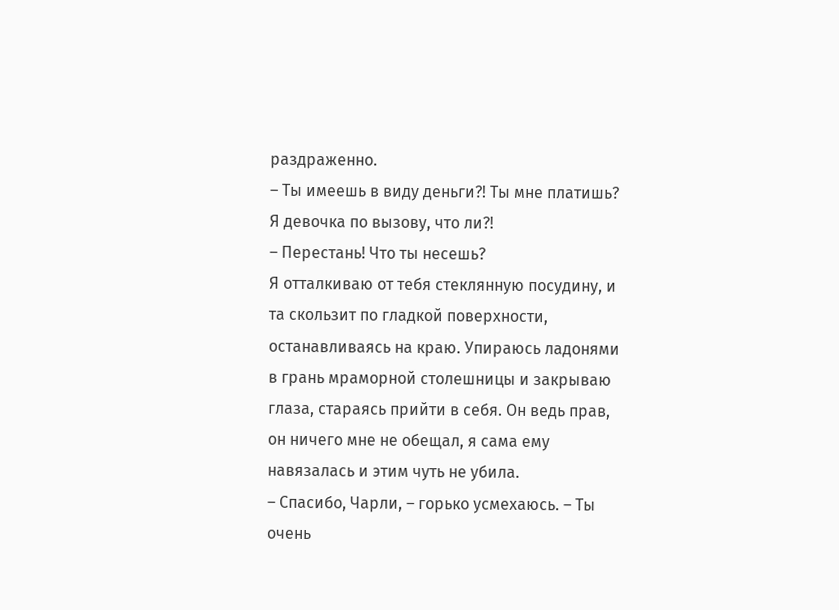раздраженно.
– Ты имеешь в виду деньги?! Ты мне платишь? Я девочка по вызову, что ли?!
– Перестань! Что ты несешь?
Я отталкиваю от тебя стеклянную посудину, и та скользит по гладкой поверхности, останавливаясь на краю. Упираюсь ладонями в грань мраморной столешницы и закрываю глаза, стараясь прийти в себя. Он ведь прав, он ничего мне не обещал, я сама ему навязалась и этим чуть не убила.
– Спасибо, Чарли, – горько усмехаюсь. – Ты очень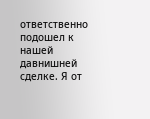ответственно подошел к нашей давнишней сделке. Я от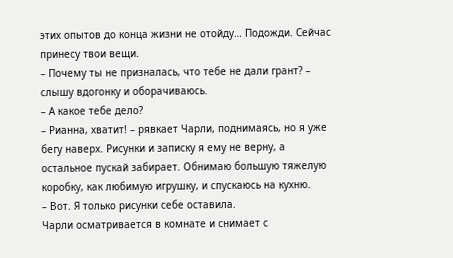этих опытов до конца жизни не отойду… Подожди. Сейчас принесу твои вещи.
– Почему ты не призналась, что тебе не дали грант? – слышу вдогонку и оборачиваюсь.
– А какое тебе дело?
– Рианна, хватит! – рявкает Чарли, поднимаясь, но я уже бегу наверх. Рисунки и записку я ему не верну, а остальное пускай забирает. Обнимаю большую тяжелую коробку, как любимую игрушку, и спускаюсь на кухню.
– Вот. Я только рисунки себе оставила.
Чарли осматривается в комнате и снимает с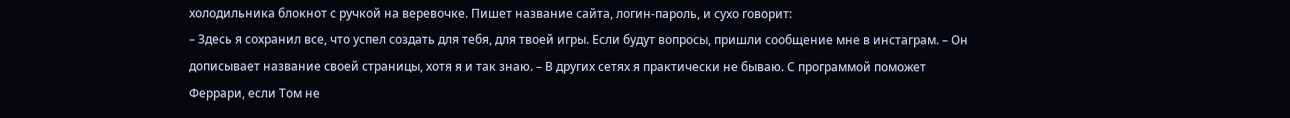холодильника блокнот с ручкой на веревочке. Пишет название сайта, логин-пароль, и сухо говорит:
– Здесь я сохранил все, что успел создать для тебя, для твоей игры. Если будут вопросы, пришли сообщение мне в инстаграм. – Он дописывает название своей страницы, хотя я и так знаю. – В других сетях я практически не бываю. С программой поможет Феррари, если Том не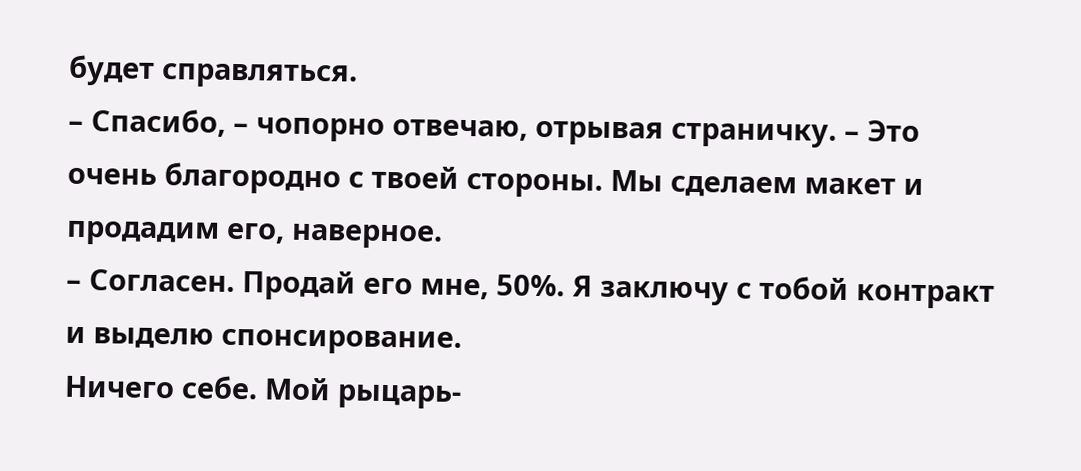будет справляться.
– Спасибо, – чопорно отвечаю, отрывая страничку. – Это очень благородно с твоей стороны. Мы сделаем макет и продадим его, наверное.
– Согласен. Продай его мне, 50%. Я заключу с тобой контракт и выделю спонсирование.
Ничего себе. Мой рыцарь-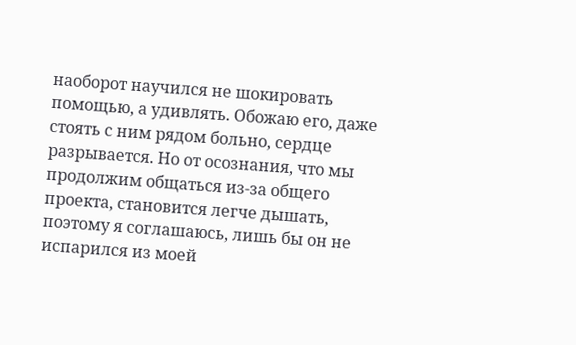наоборот научился не шокировать помощью, а удивлять. Обожаю его, даже стоять с ним рядом больно, сердце разрывается. Но от осознания, что мы продолжим общаться из-за общего проекта, становится легче дышать, поэтому я соглашаюсь, лишь бы он не испарился из моей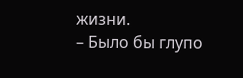жизни.
– Было бы глупо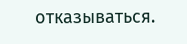отказываться.